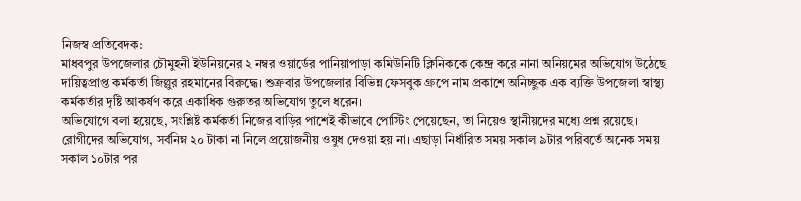নিজস্ব প্রতিবেদক:
মাধবপুর উপজেলার চৌমুহনী ইউনিয়নের ২ নম্বর ওয়ার্ডের পানিয়াপাড়া কমিউনিটি ক্লিনিককে কেন্দ্র করে নানা অনিয়মের অভিযোগ উঠেছে দায়িত্বপ্রাপ্ত কর্মকর্তা জিল্লুর রহমানের বিরুদ্ধে। শুক্রবার উপজেলার বিভিন্ন ফেসবুক গ্রুপে নাম প্রকাশে অনিচ্ছুক এক ব্যক্তি উপজেলা স্বাস্থ্য কর্মকর্তার দৃষ্টি আকর্ষণ করে একাধিক গুরুতর অভিযোগ তুলে ধরেন।
অভিযোগে বলা হয়েছে, সংশ্লিষ্ট কর্মকর্তা নিজের বাড়ির পাশেই কীভাবে পোস্টিং পেয়েছেন, তা নিয়েও স্থানীয়দের মধ্যে প্রশ্ন রয়েছে। রোগীদের অভিযোগ, সর্বনিম্ন ২০ টাকা না নিলে প্রয়োজনীয় ওষুধ দেওয়া হয় না। এছাড়া নির্ধারিত সময় সকাল ৯টার পরিবর্তে অনেক সময় সকাল ১০টার পর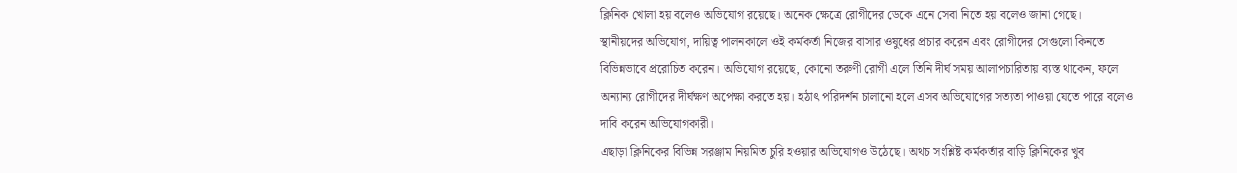ক্লিনিক খোলা হয় বলেও অভিযোগ রয়েছে। অনেক ক্ষেত্রে রোগীদের ডেকে এনে সেবা নিতে হয় বলেও জানা গেছে।
স্থানীয়দের অভিযোগ, দায়িত্ব পালনকালে ওই কর্মকর্তা নিজের বাসার ওষুধের প্রচার করেন এবং রোগীদের সেগুলো কিনতে বিভিন্নভাবে প্ররোচিত করেন। অভিযোগ রয়েছে, কোনো তরুণী রোগী এলে তিনি দীর্ঘ সময় আলাপচারিতায় ব্যস্ত থাকেন, ফলে অন্যান্য রোগীদের দীর্ঘক্ষণ অপেক্ষা করতে হয়। হঠাৎ পরিদর্শন চালানো হলে এসব অভিযোগের সত্যতা পাওয়া যেতে পারে বলেও দাবি করেন অভিযোগকারী।
এছাড়া ক্লিনিকের বিভিন্ন সরঞ্জাম নিয়মিত চুরি হওয়ার অভিযোগও উঠেছে। অথচ সংশ্লিষ্ট কর্মকর্তার বাড়ি ক্লিনিকের খুব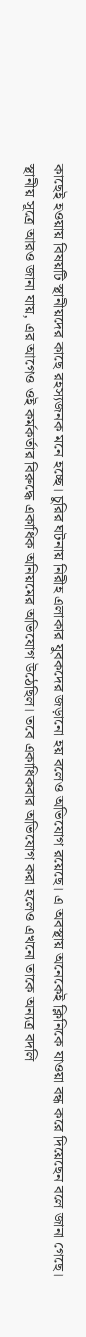কাছেই হওয়ায় বিষয়টি স্থানীয়দের কাছে রহস্যজনক মনে হচ্ছে। চুরির ঘটনায় নিরীহ এলাকার যুবকদের জড়ানো হয় বলেও অভিযোগ রয়েছে। এ অবস্থায় অনেকেই ক্লিনিকে যাওয়া বন্ধ করে দিয়েছেন বলে জানা গেছে।
স্থানীয় সূত্রে আরও জানা যায়, এর আগেও ওই কর্মকর্তার বিরুদ্ধে একাধিক অনিয়মের অভিযোগ উঠেছিল। তবে একাধিকবার অভিযোগ করা হলেও এখনো তাকে অন্যত্র বদলি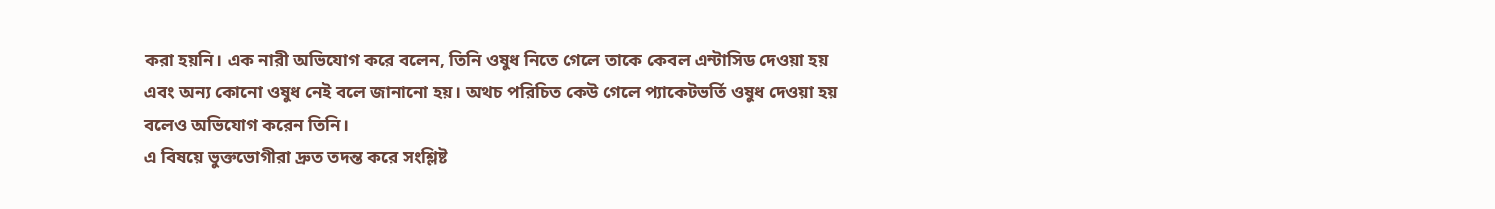করা হয়নি। এক নারী অভিযোগ করে বলেন, তিনি ওষুধ নিতে গেলে তাকে কেবল এন্টাসিড দেওয়া হয় এবং অন্য কোনো ওষুধ নেই বলে জানানো হয়। অথচ পরিচিত কেউ গেলে প্যাকেটভর্তি ওষুধ দেওয়া হয় বলেও অভিযোগ করেন তিনি।
এ বিষয়ে ভুক্তভোগীরা দ্রুত তদন্ত করে সংশ্লিষ্ট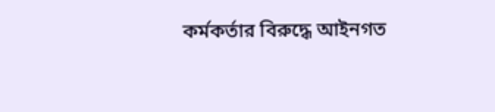কর্মকর্তার বিরুদ্ধে আইনগত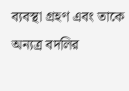ব্যবস্থা গ্রহণ এবং তাকে অন্যত্র বদলির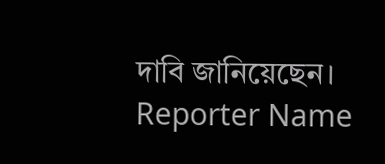দাবি জানিয়েছেন।
Reporter Name